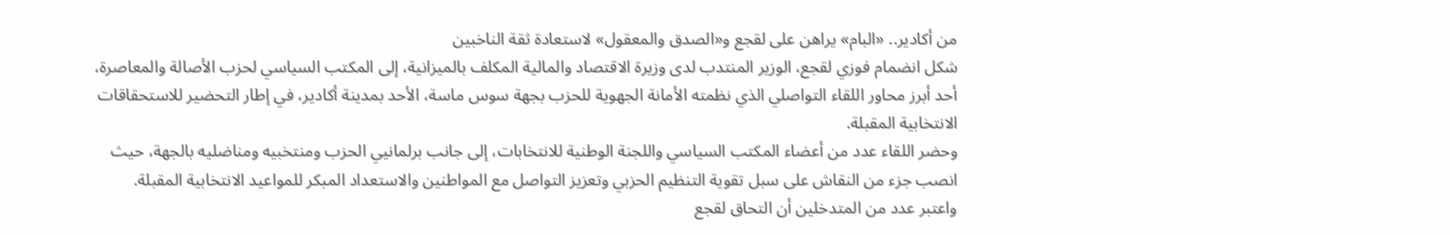من أكادير.. «البام» يراهن على لقجع و«الصدق والمعقول» لاستعادة ثقة الناخبين
شكل انضمام فوزي لقجع، الوزير المنتدب لدى وزيرة الاقتصاد والمالية المكلف بالميزانية، إلى المكتب السياسي لحزب الأصالة والمعاصرة، أحد أبرز محاور اللقاء التواصلي الذي نظمته الأمانة الجهوية للحزب بجهة سوس ماسة، الأحد بمدينة أكادير، في إطار التحضير للاستحقاقات الانتخابية المقبلة.
وحضر اللقاء عدد من أعضاء المكتب السياسي واللجنة الوطنية للانتخابات، إلى جانب برلمانيي الحزب ومنتخبيه ومناضليه بالجهة، حيث انصب جزء من النقاش على سبل تقوية التنظيم الحزبي وتعزيز التواصل مع المواطنين والاستعداد المبكر للمواعيد الانتخابية المقبلة.
واعتبر عدد من المتدخلين أن التحاق لقجع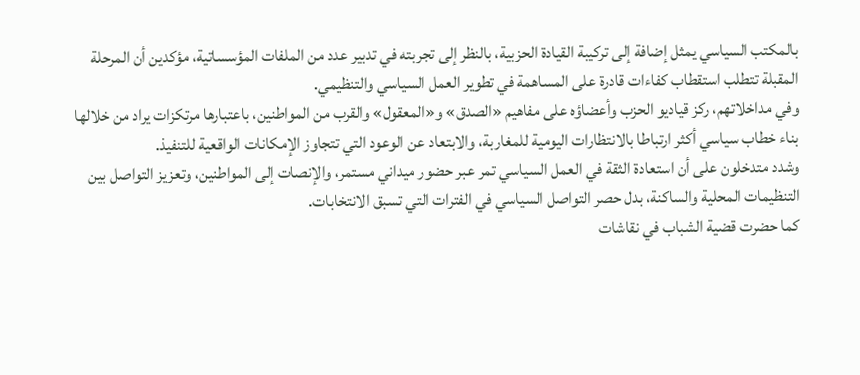بالمكتب السياسي يمثل إضافة إلى تركيبة القيادة الحزبية، بالنظر إلى تجربته في تدبير عدد من الملفات المؤسساتية، مؤكدين أن المرحلة المقبلة تتطلب استقطاب كفاءات قادرة على المساهمة في تطوير العمل السياسي والتنظيمي.
وفي مداخلاتهم، ركز قياديو الحزب وأعضاؤه على مفاهيم «الصدق» و«المعقول» والقرب من المواطنين، باعتبارها مرتكزات يراد من خلالها بناء خطاب سياسي أكثر ارتباطا بالانتظارات اليومية للمغاربة، والابتعاد عن الوعود التي تتجاوز الإمكانات الواقعية للتنفيذ.
وشدد متدخلون على أن استعادة الثقة في العمل السياسي تمر عبر حضور ميداني مستمر، والإنصات إلى المواطنين، وتعزيز التواصل بين التنظيمات المحلية والساكنة، بدل حصر التواصل السياسي في الفترات التي تسبق الانتخابات.
كما حضرت قضية الشباب في نقاشات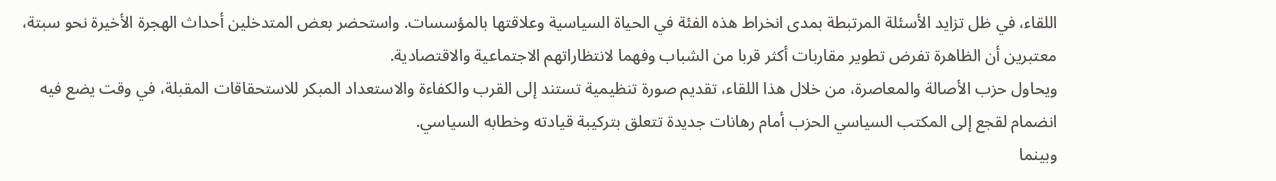اللقاء، في ظل تزايد الأسئلة المرتبطة بمدى انخراط هذه الفئة في الحياة السياسية وعلاقتها بالمؤسسات. واستحضر بعض المتدخلين أحداث الهجرة الأخيرة نحو سبتة، معتبرين أن الظاهرة تفرض تطوير مقاربات أكثر قربا من الشباب وفهما لانتظاراتهم الاجتماعية والاقتصادية.
ويحاول حزب الأصالة والمعاصرة، من خلال هذا اللقاء، تقديم صورة تنظيمية تستند إلى القرب والكفاءة والاستعداد المبكر للاستحقاقات المقبلة، في وقت يضع فيه انضمام لقجع إلى المكتب السياسي الحزب أمام رهانات جديدة تتعلق بتركيبة قيادته وخطابه السياسي.
وبينما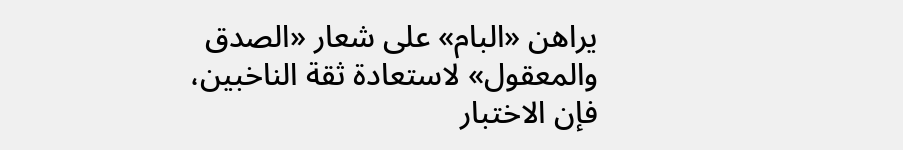يراهن «البام» على شعار «الصدق والمعقول» لاستعادة ثقة الناخبين، فإن الاختبار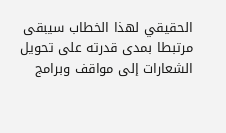الحقيقي لهذا الخطاب سيبقى مرتبطا بمدى قدرته على تحويل الشعارات إلى مواقف وبرامج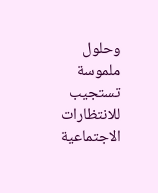وحلول ملموسة تستجيب للانتظارات الاجتماعية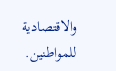والاقتصادية للمواطنين.